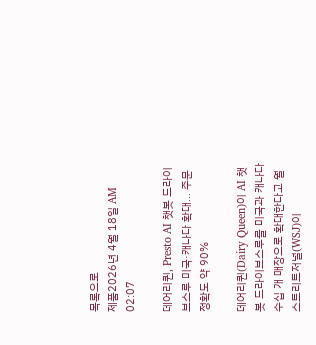목록으로
제품2026년 4월 18일 AM 02:07

데어리퀸, Presto AI 챗봇 드라이브스루 미국·캐나다 확대… 주문 정확도 약 90%

데어리퀸(Dairy Queen)이 AI 챗봇 드라이브스루를 미국과 캐나다 수십 개 매장으로 확대한다고 월스트리트저널(WSJ)이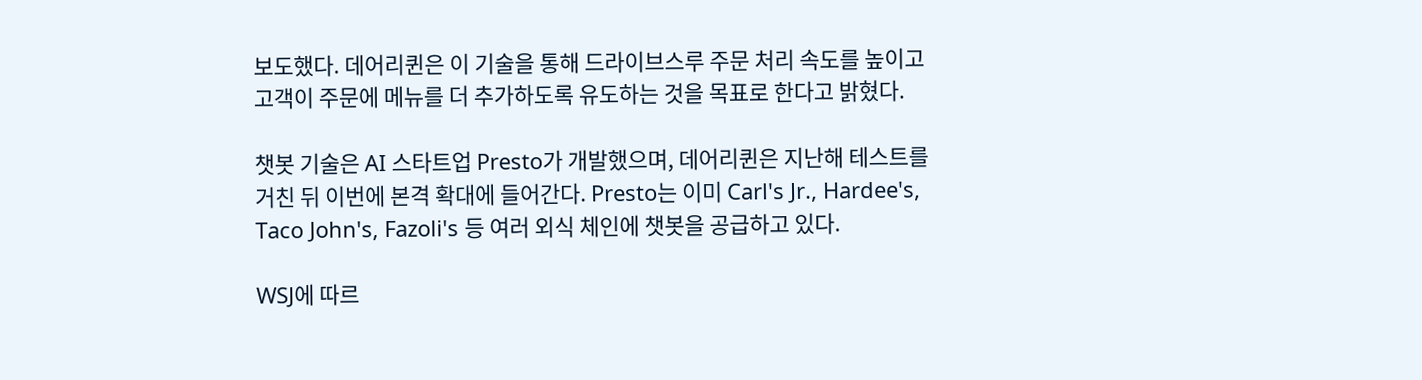보도했다. 데어리퀸은 이 기술을 통해 드라이브스루 주문 처리 속도를 높이고 고객이 주문에 메뉴를 더 추가하도록 유도하는 것을 목표로 한다고 밝혔다.

챗봇 기술은 AI 스타트업 Presto가 개발했으며, 데어리퀸은 지난해 테스트를 거친 뒤 이번에 본격 확대에 들어간다. Presto는 이미 Carl's Jr., Hardee's, Taco John's, Fazoli's 등 여러 외식 체인에 챗봇을 공급하고 있다.

WSJ에 따르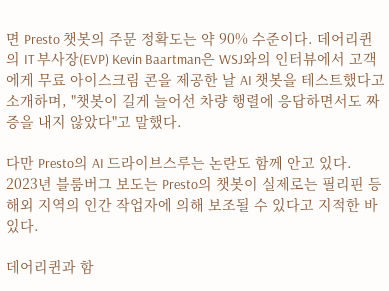면 Presto 챗봇의 주문 정확도는 약 90% 수준이다. 데어리퀸의 IT 부사장(EVP) Kevin Baartman은 WSJ와의 인터뷰에서 고객에게 무료 아이스크림 콘을 제공한 날 AI 챗봇을 테스트했다고 소개하며, "챗봇이 길게 늘어선 차량 행렬에 응답하면서도 짜증을 내지 않았다"고 말했다.

다만 Presto의 AI 드라이브스루는 논란도 함께 안고 있다. 2023년 블룸버그 보도는 Presto의 챗봇이 실제로는 필리핀 등 해외 지역의 인간 작업자에 의해 보조될 수 있다고 지적한 바 있다.

데어리퀸과 함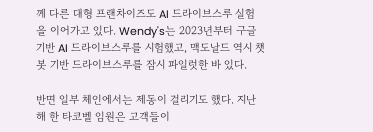께 다른 대형 프랜차이즈도 AI 드라이브스루 실험을 이어가고 있다. Wendy's는 2023년부터 구글 기반 AI 드라이브스루를 시험했고, 맥도날드 역시 챗봇 기반 드라이브스루를 잠시 파일럿한 바 있다.

반면 일부 체인에서는 제동이 걸리기도 했다. 지난해 한 타코벨 임원은 고객들이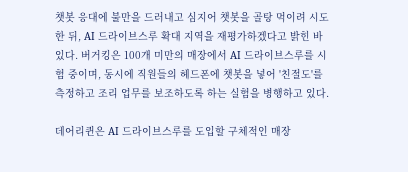챗봇 응대에 불만을 드러내고 심지어 챗봇을 골탕 먹이려 시도한 뒤, AI 드라이브스루 확대 지역을 재평가하겠다고 밝힌 바 있다. 버거킹은 100개 미만의 매장에서 AI 드라이브스루를 시험 중이며, 동시에 직원들의 헤드폰에 챗봇을 넣어 '친절도'를 측정하고 조리 업무를 보조하도록 하는 실험을 병행하고 있다.

데어리퀸은 AI 드라이브스루를 도입할 구체적인 매장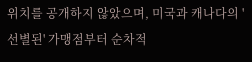위치를 공개하지 않았으며, 미국과 캐나다의 '선별된' 가맹점부터 순차적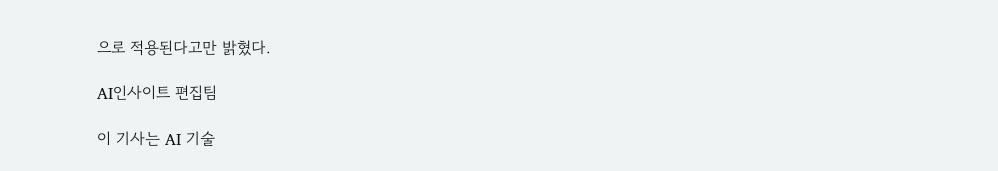으로 적용된다고만 밝혔다.

AI인사이트 편집팀

이 기사는 AI 기술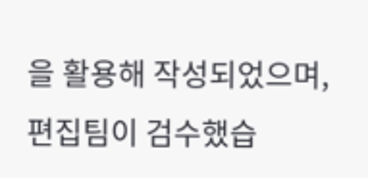을 활용해 작성되었으며, 편집팀이 검수했습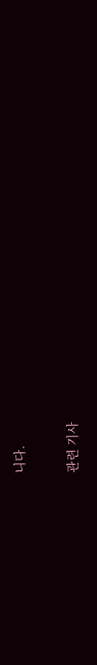니다.

관련 기사